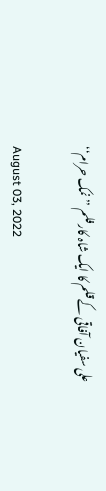علی سفیان آفاقی کے قلم کا ایک شاہ کار فلم ’’نمک حرام‘‘

August 03, 2022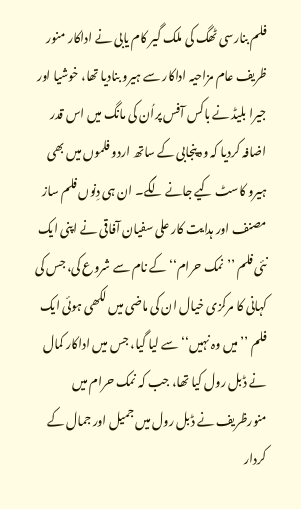فلم بنارسی ٹھگ کی ملک گیر کام یابی نے اداکار منور ظریف عام مزاحیہ اداکار سے ہیرو بنادیا تھا، خوشیا اور جیرا بلیڈ نے باکس آفس پراُن کی مانگ میں اس قدر اضافہ کردیا کہ وہ پنجابی کے ساتھ اردو فلموں میں بھی ہیرو کاسٹ کیے جانے لگے۔ ان ہی دِنوں فلم ساز مصنف اور ہدایت کار علی سفیان آفاقی نے اپنی ایک نئی فلم ’’نمک حرام‘‘ کے نام سے شروع کی، جس کی کہانی کا مرکزی خیال ان کی ماضی میں لکھی ہوئی ایک فلم ’’میں وہ نہیں‘‘ سے لیا گیا، جس میں اداکار کمال نے ڈبل رول کیا تھا، جب کہ نمک حرام میں منورظریف نے ڈبل رول میں جمیل اور جمال کے کردار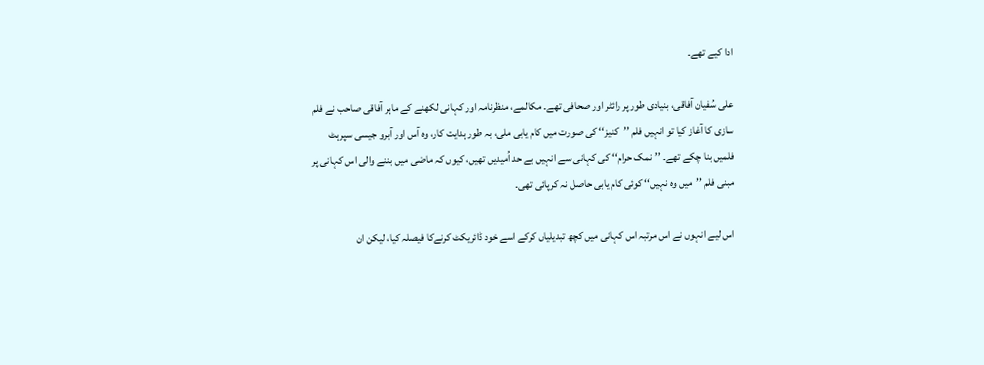ادا کیے تھے۔

علی سُفیان آفاقی، بنیادی طور پر رائٹر اور صحافی تھے۔ مکالمے، منظرنامہ اور کہانی لکھنے کے ماہر آفاقی صاحب نے فلم سازی کا آغاز کیا تو انہیں فلم ’’کنیز‘‘ کی صورت میں کام یابی ملی، بہ طور ہدایت کار، وہ آس اور آبرو جیسی سپرہٹ فلمیں بنا چکے تھے۔ ’’نمک حرام‘‘ کی کہانی سے انہیں بے حد اُمیدیں تھیں، کیوں کہ ماضی میں بننے والی اس کہانی پر مبنی فلم ’’میں وہ نہیں‘‘ کوئی کام یابی حاصل نہ کرپائی تھی۔

اس لیے انہوں نے اس مرتبہ اس کہانی میں کچھ تبدیلیاں کرکے اسے خود ڈائریکٹ کرنےکا فیصلہ کیا، لیکن ان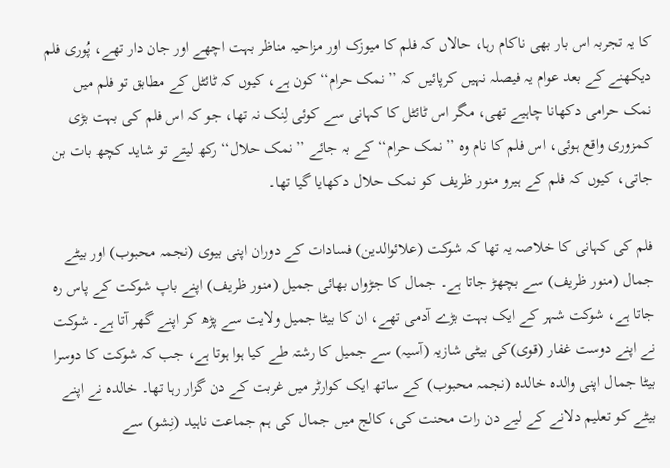کا یہ تجربہ اس بار بھی ناکام رہا، حالاں کہ فلم کا میوزک اور مزاحیہ مناظر بہت اچھے اور جان دار تھے، پُوری فلم دیکھنے کے بعد عوام یہ فیصلہ نہیں کرپائیں کہ ’’نمک حرام‘‘ کون ہے، کیوں کہ ٹائٹل کے مطابق تو فلم میں نمک حرامی دکھانا چاہیے تھی، مگر اس ٹائٹل کا کہانی سے کوئی لِنک نہ تھا، جو کہ اس فلم کی بہت بڑی کمزوری واقع ہوئی، اس فلم کا نام وہ ’’نمک حرام‘‘ کے بہ جائے ’’نمک حلال‘‘ رکھ لیتے تو شاید کچھ بات بن جاتی، کیوں کہ فلم کے ہیرو منور ظریف کو نمک حلال دکھایا گیا تھا۔

فلم کی کہانی کا خلاصہ یہ تھا کہ شوکت (علائوالدین) فسادات کے دوران اپنی بیوی (نجمہ محبوب) اور بیٹے جمال (منور ظریف) سے بچھڑ جاتا ہے۔ جمال کا جڑواں بھائی جمیل (منور ظریف) اپنے باپ شوکت کے پاس رہ جاتا ہے، شوکت شہر کے ایک بہت بڑے آدمی تھے، ان کا بیٹا جمیل ولایت سے پڑھ کر اپنے گھر آتا ہے۔ شوکت نے اپنے دوست غفار (قوی)کی بیٹی شازیہ (آسیہ) سے جمیل کا رشتہ طے کیا ہوا ہوتا ہے، جب کہ شوکت کا دوسرا بیٹا جمال اپنی والدہ خالدہ (نجمہ محبوب) کے ساتھ ایک کوارٹر میں غربت کے دن گزار رہا تھا۔ خالدہ نے اپنے بیٹے کو تعلیم دلانے کے لیے دن رات محنت کی، کالج میں جمال کی ہم جماعت ناہید (نِشو) سے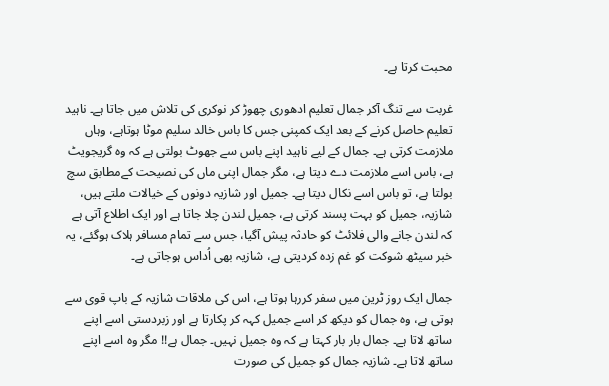محبت کرتا ہے۔

غربت سے تنگ آکر جمال تعلیم ادھوری چھوڑ کر نوکری کی تلاش میں جاتا ہے۔ ناہید تعلیم حاصل کرنے کے بعد ایک کمپنی جس کا باس خالد سلیم موٹا ہوتاہے، وہاں ملازمت کرتی ہے۔ جمال کے لیے ناہید اپنے باس سے جھوٹ بولتی ہے کہ وہ گریجویٹ ہے، باس اسے ملازمت دے دیتا ہے، مگر جمال اپنی ماں کی نصیحت کےمطابق سچ بولتا ہے، تو باس اسے نکال دیتا ہے۔ جمیل اور شازیہ دونوں کے خیالات ملتے ہیں، شازیہ، جمیل کو بہت پسند کرتی ہے، جمیل لندن چلا جاتا ہے اور ایک اطلاع آتی ہے کہ لندن جانے والی فلائٹ کو حادثہ پیش آگیا، جس سے تمام مسافر ہلاک ہوگئے، یہ خبر سیٹھ شوکت کو غم زدہ کردیتی ہے، شازیہ بھی اُداس ہوجاتی ہے۔

جمال ایک روز ٹرین میں سفر کررہا ہوتا ہے، اس کی ملاقات شازیہ کے باپ قوی سے ہوتی ہے، وہ جمال کو دیکھ کر اسے جمیل کہہ کر پکارتا ہے اور زبردستی اسے اپنے ساتھ لاتا ہے۔ جمال بار بار کہتا ہے کہ وہ جمیل نہیں۔ جمال ہے!! مگر وہ اسے اپنے ساتھ لاتا ہے۔ شازیہ جمال کو جمیل کی صورت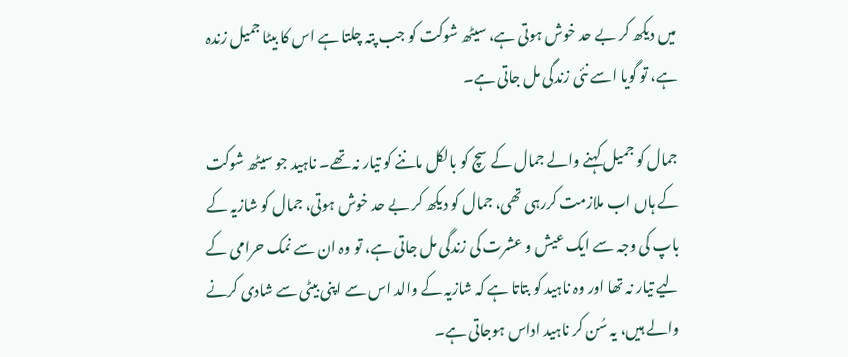میں دیکھ کر بے حد خوش ہوتی ہے، سیٹھ شوکت کو جب پتہ چلتا ہے اس کا بیٹا جمیل زندہ ہے، تو گویا اسے نئی زندگی مل جاتی ہے۔

جمال کو جمیل کہنے والے جمال کے سچ کو بالکل ماننے کو تیار نہ تھے۔ ناہید جو سیٹھ شوکت کے ہاں اب ملازمت کررہی تھی، جمال کو دیکھ کر بے حد خوش ہوتی، جمال کو شازیہ کے باپ کی وجہ سے ایک عیش و عشرت کی زندگی مل جاتی ہے، تو وہ ان سے نمک حرامی کے لیے تیار نہ تھا اور وہ ناہید کو بتاتا ہے کہ شازیہ کے والد اس سے اپنی بیٹی سے شادی کرنے والے ہیں، یہ سُن کر ناہید اداس ہوجاتی ہے۔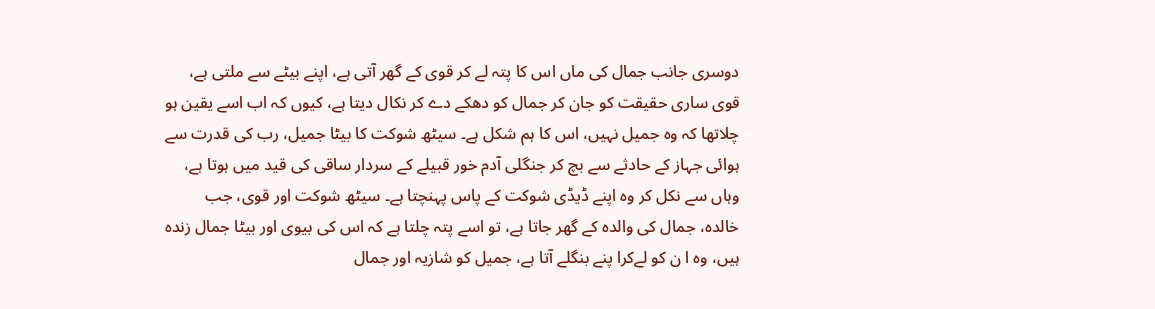دوسری جانب جمال کی ماں اس کا پتہ لے کر قوی کے گھر آتی ہے، اپنے بیٹے سے ملتی ہے، قوی ساری حقیقت کو جان کر جمال کو دھکے دے کر نکال دیتا ہے، کیوں کہ اب اسے یقین ہو چلاتھا کہ وہ جمیل نہیں، اس کا ہم شکل ہے۔ سیٹھ شوکت کا بیٹا جمیل، رب کی قدرت سے ہوائی جہاز کے حادثے سے بچ کر جنگلی آدم خور قبیلے کے سردار ساقی کی قید میں ہوتا ہے، وہاں سے نکل کر وہ اپنے ڈیڈی شوکت کے پاس پہنچتا ہے۔ سیٹھ شوکت اور قوی، جب خالدہ، جمال کی والدہ کے گھر جاتا ہے، تو اسے پتہ چلتا ہے کہ اس کی بیوی اور بیٹا جمال زندہ ہیں، وہ ا ن کو لےکرا پنے بنگلے آتا ہے، جمیل کو شازیہ اور جمال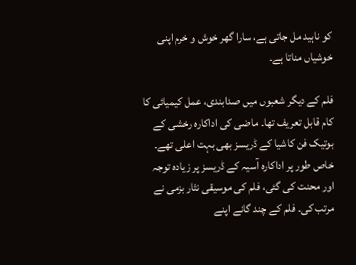کو ناہید مل جاتی ہے، سارا گھر خوش و خرم اپنی خوشیاں مناتا ہے۔

فلم کے دیگر شعبوں میں صدابندی، عمل کیمیائی کا کام قابل تعریف تھا۔ ماضی کی اداکارہ رخشی کے بوتیک فن کاشیا کے ڈریسز بھی بہت اعلی تھے۔ خاص طور پر اداکارہ آسیہ کے ڈریسز پر زیادہ توجہ اور محنت کی گئی، فلم کی موسیقی نثار بزمی نے مرتب کی۔ فلم کے چند گانے اپنے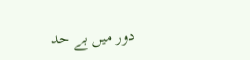دور میں بے حد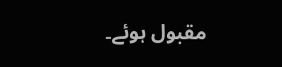مقبول ہوئے۔